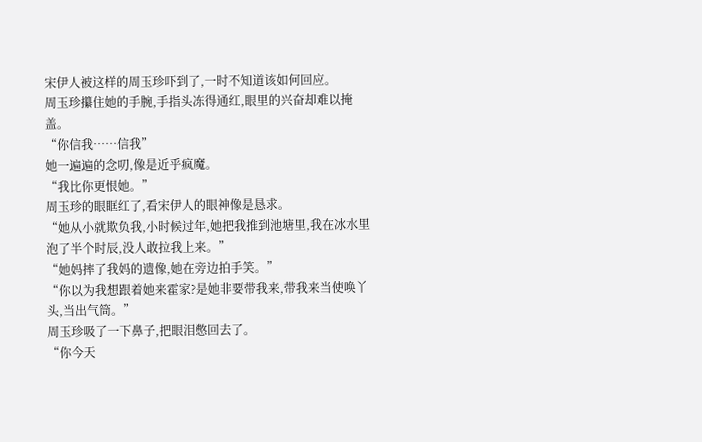宋伊人被这样的周玉珍吓到了,一时不知道该如何回应。
周玉珍攥住她的手腕,手指头冻得通红,眼里的兴奋却难以掩盖。
“你信我……信我”
她一遍遍的念叨,像是近乎疯魔。
“我比你更恨她。”
周玉珍的眼眶红了,看宋伊人的眼神像是恳求。
“她从小就欺负我,小时候过年,她把我推到池塘里,我在冰水里泡了半个时辰,没人敢拉我上来。”
“她妈摔了我妈的遗像,她在旁边拍手笑。”
“你以为我想跟着她来霍家?是她非要带我来,带我来当使唤丫头,当出气筒。”
周玉珍吸了一下鼻子,把眼泪憋回去了。
“你今天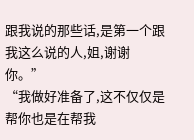跟我说的那些话,是第一个跟我这么说的人,姐,谢谢你。”
“我做好准备了,这不仅仅是帮你也是在帮我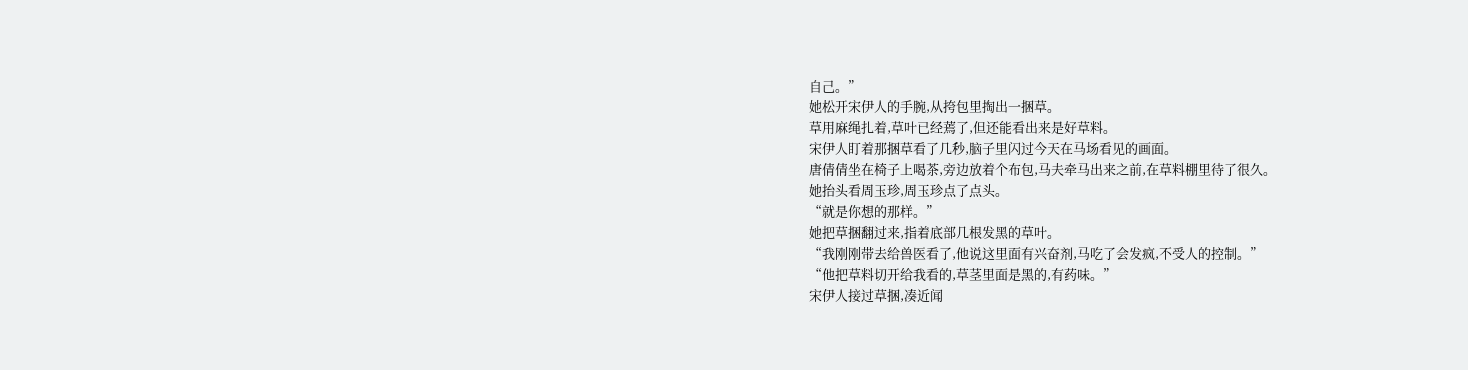自己。”
她松开宋伊人的手腕,从挎包里掏出一捆草。
草用麻绳扎着,草叶已经蔫了,但还能看出来是好草料。
宋伊人盯着那捆草看了几秒,脑子里闪过今天在马场看见的画面。
唐倩倩坐在椅子上喝茶,旁边放着个布包,马夫牵马出来之前,在草料棚里待了很久。
她抬头看周玉珍,周玉珍点了点头。
“就是你想的那样。”
她把草捆翻过来,指着底部几根发黑的草叶。
“我刚刚带去给兽医看了,他说这里面有兴奋剂,马吃了会发疯,不受人的控制。”
“他把草料切开给我看的,草茎里面是黑的,有药味。”
宋伊人接过草捆,凑近闻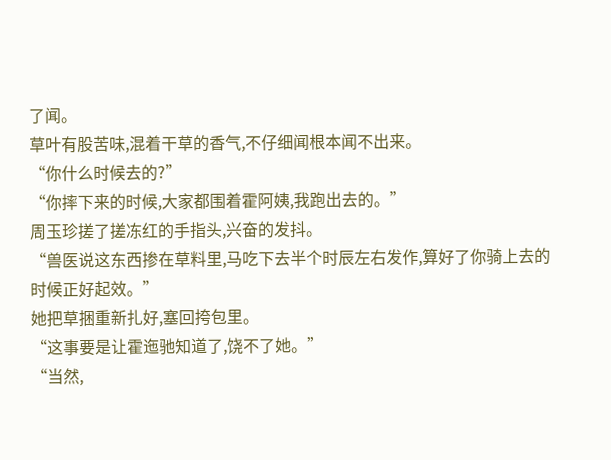了闻。
草叶有股苦味,混着干草的香气,不仔细闻根本闻不出来。
“你什么时候去的?”
“你摔下来的时候,大家都围着霍阿姨,我跑出去的。”
周玉珍搓了搓冻红的手指头,兴奋的发抖。
“兽医说这东西掺在草料里,马吃下去半个时辰左右发作,算好了你骑上去的时候正好起效。”
她把草捆重新扎好,塞回挎包里。
“这事要是让霍迤驰知道了,饶不了她。”
“当然,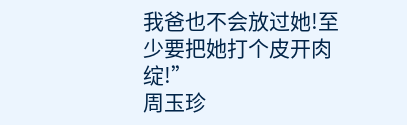我爸也不会放过她!至少要把她打个皮开肉绽!”
周玉珍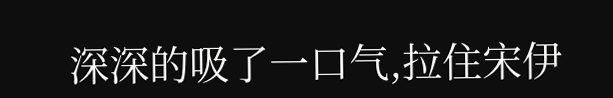深深的吸了一口气,拉住宋伊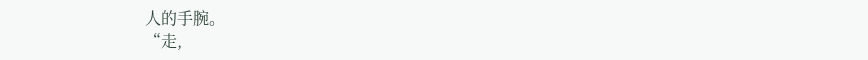人的手腕。
“走,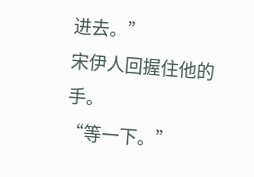进去。”
宋伊人回握住他的手。
“等一下。”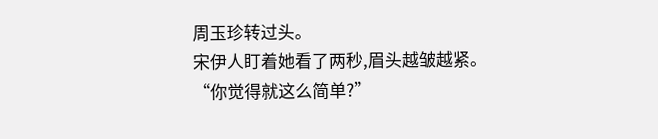周玉珍转过头。
宋伊人盯着她看了两秒,眉头越皱越紧。
“你觉得就这么简单?”